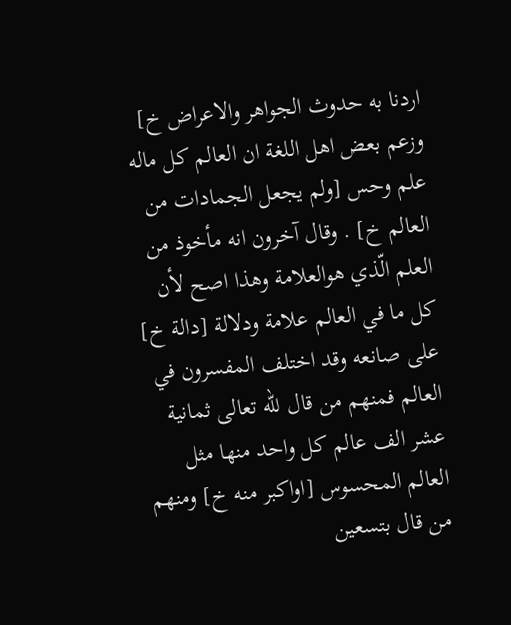اردنا به حدوث الجواهر والاعراض خ] وزعم بعض اهل اللغة ان العالم كل ماله علم وحس [ولم يجعل الجمادات من العالم خ] . وقال آخرون انه مأخوذ من العلم الّذي هوالعلامة وهذا اصح لأن كل ما في العالم علامة ودلالة [دالة خ] على صانعه وقد اختلف المفسرون في العالم فمنهم من قال للّه تعالى ثمانية عشر الف عالم كل واحد منها مثل العالم المحسوس [اواكبر منه خ] ومنهم من قال بتسعين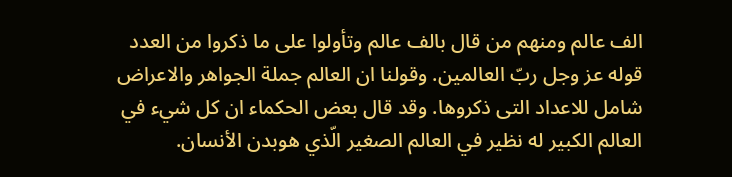الف عالم ومنهم من قال بالف عالم وتأولوا على ما ذكروا من العدد قوله عز وجل ربّ العالمين. وقولنا ان العالم جملة الجواهر والاعراض شامل للاعداد التى ذكروها. وقد قال بعض الحكماء ان كل شيء في العالم الكبير له نظير في العالم الصغير الّذي هوبدن الأنسان.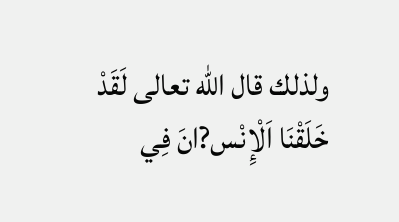ولذلك قال اللّه تعالى لَقَدْ خَلَقْنَا اَلْإِنْس?انَ فِي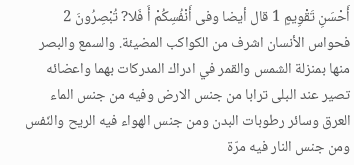أَحْسَنِ تَقْوِيمٍ 1 قال أيضا وفى أَنْفُسِكُمْ أَ فَلا? تُبْصِرُونَ 2 فحواس الأنسان اشرف من الكواكب المضيئة. والسمع والبصر منها بمنزلة الشمس والقمر في ادراك المدركات بهما واعضائه تصير عند البلى ترابا من جنس الارض وفيه من جنس الماء العرق وسائر رطوبات البدن ومن جنس الهواء فيه الريح والنّفس ومن جنس النار فيه مرّة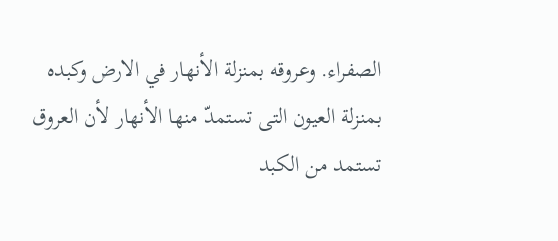الصفراء. وعروقه بمنزلة الأنهار في الارض وكبده بمنزلة العيون التى تستمدّ منها الأنهار لأن العروق تستمد من الكبد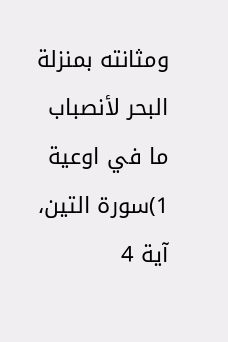ومثانته بمنزلة البحر لأنصباب ما في اوعية
1)سورة التين، آية 4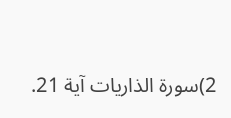2)سورة الذاريات آية 21.